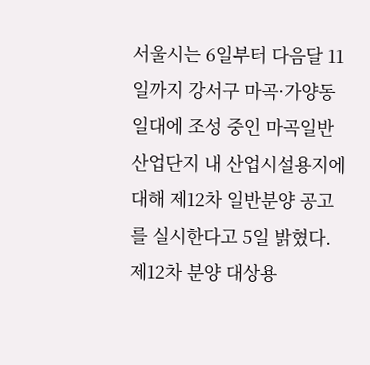서울시는 6일부터 다음달 11일까지 강서구 마곡·가양동 일대에 조성 중인 마곡일반산업단지 내 산업시설용지에 대해 제12차 일반분양 공고를 실시한다고 5일 밝혔다.
제12차 분양 대상용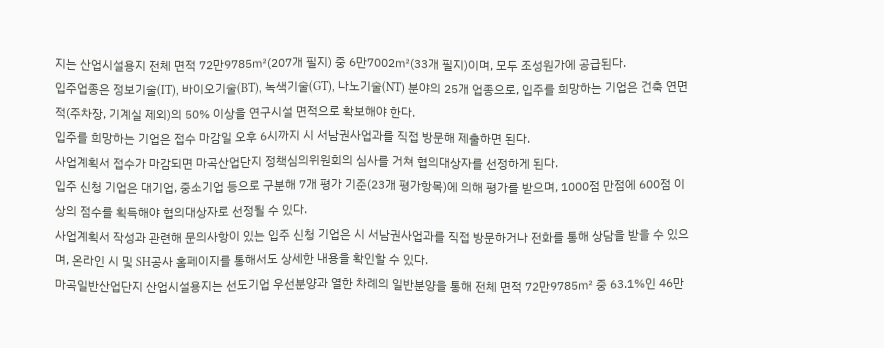지는 산업시설용지 전체 면적 72만9785㎡(207개 필지) 중 6만7002㎡(33개 필지)이며, 모두 조성원가에 공급된다.
입주업종은 정보기술(IT), 바이오기술(BT), 녹색기술(GT), 나노기술(NT) 분야의 25개 업종으로, 입주를 희망하는 기업은 건축 연면적(주차장, 기계실 제외)의 50% 이상을 연구시설 면적으로 확보해야 한다.
입주를 희망하는 기업은 접수 마감일 오후 6시까지 시 서남권사업과를 직접 방문해 제출하면 된다.
사업계획서 접수가 마감되면 마곡산업단지 정책심의위원회의 심사를 거쳐 협의대상자를 선정하게 된다.
입주 신청 기업은 대기업, 중소기업 등으로 구분해 7개 평가 기준(23개 평가항목)에 의해 평가를 받으며, 1000점 만점에 600점 이상의 점수를 획득해야 협의대상자로 선정될 수 있다.
사업계획서 작성과 관련해 문의사항이 있는 입주 신청 기업은 시 서남권사업과를 직접 방문하거나 전화를 통해 상담을 받을 수 있으며, 온라인 시 및 SH공사 홈페이지를 통해서도 상세한 내용을 확인할 수 있다.
마곡일반산업단지 산업시설용지는 선도기업 우선분양과 열한 차례의 일반분양을 통해 전체 면적 72만9785㎡ 중 63.1%인 46만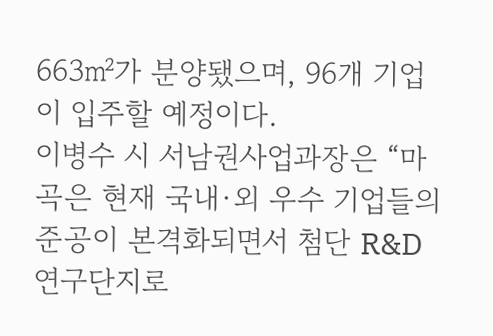663㎡가 분양됐으며, 96개 기업이 입주할 예정이다.
이병수 시 서남권사업과장은 “마곡은 현재 국내·외 우수 기업들의 준공이 본격화되면서 첨단 R&D 연구단지로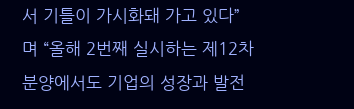서 기틀이 가시화돼 가고 있다”며 “올해 2번째 실시하는 제12차 분양에서도 기업의 성장과 발전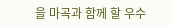을 마곡과 함께 할 우수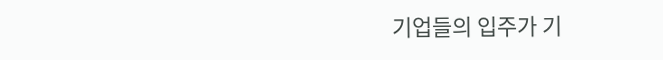기업들의 입주가 기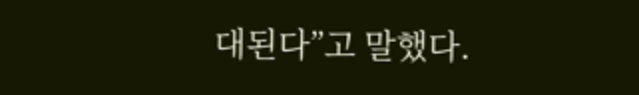대된다”고 말했다.